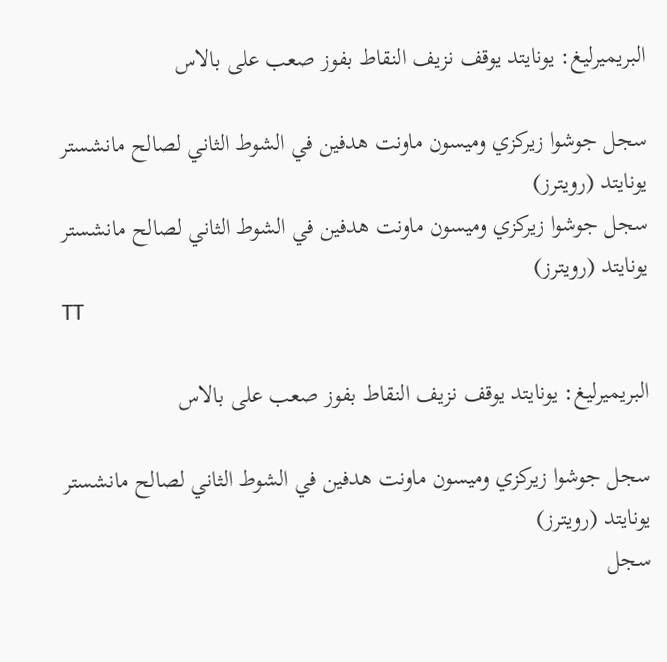البريميرليغ: يونايتد يوقف نزيف النقاط بفوز صعب على بالاس

سجل جوشوا زيركزي وميسون ماونت هدفين في الشوط الثاني لصالح مانشستر يونايتد (رويترز)
سجل جوشوا زيركزي وميسون ماونت هدفين في الشوط الثاني لصالح مانشستر يونايتد (رويترز)
TT

البريميرليغ: يونايتد يوقف نزيف النقاط بفوز صعب على بالاس

سجل جوشوا زيركزي وميسون ماونت هدفين في الشوط الثاني لصالح مانشستر يونايتد (رويترز)
سجل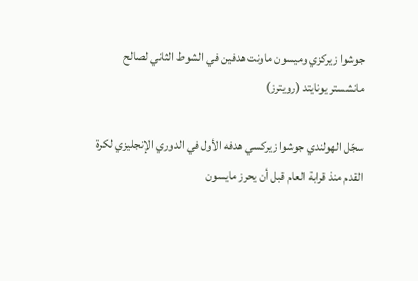جوشوا زيركزي وميسون ماونت هدفين في الشوط الثاني لصالح مانشستر يونايتد (رويترز)

سجّل الهولندي جوشوا زيركسي هدفه الأول في الدوري الإنجليزي لكرة القدم منذ قرابة العام قبل أن يحرز مايسون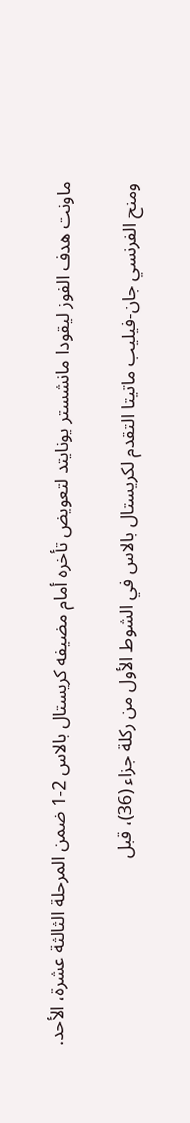ماونت هدف الفوز ليقودا مانشستر يونايتد لتعويض تأخره أمام مضيفه كريستال بالاس 2-1 ضمن المرحلة الثالثة عشرة، الأحد.

ومنح الفرنسي جان-فيليب ماتيتا التقدم لكريستال بالاس في الشوط الأول من ركلة جزاء (36)، قبل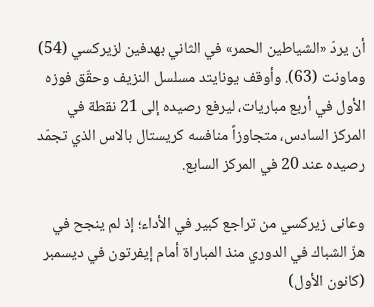أن يردّ «الشياطين الحمر» في الثاني بهدفين لزيركسي (54) وماونت (63). وأوقف يونايتد مسلسل النزيف وحقّق فوزه الأول في أربع مباريات، ليرفع رصيده إلى 21 نقطة في المركز السادس، متجاوزاً منافسه كريستال بالاس الذي تجمّد رصيده عند 20 في المركز السابع.

وعانى زيركسي من تراجع كبير في الأداء؛ إذ لم ينجح في هزّ الشباك في الدوري منذ المباراة أمام إيفرتون في ديسمبر (كانون الأول)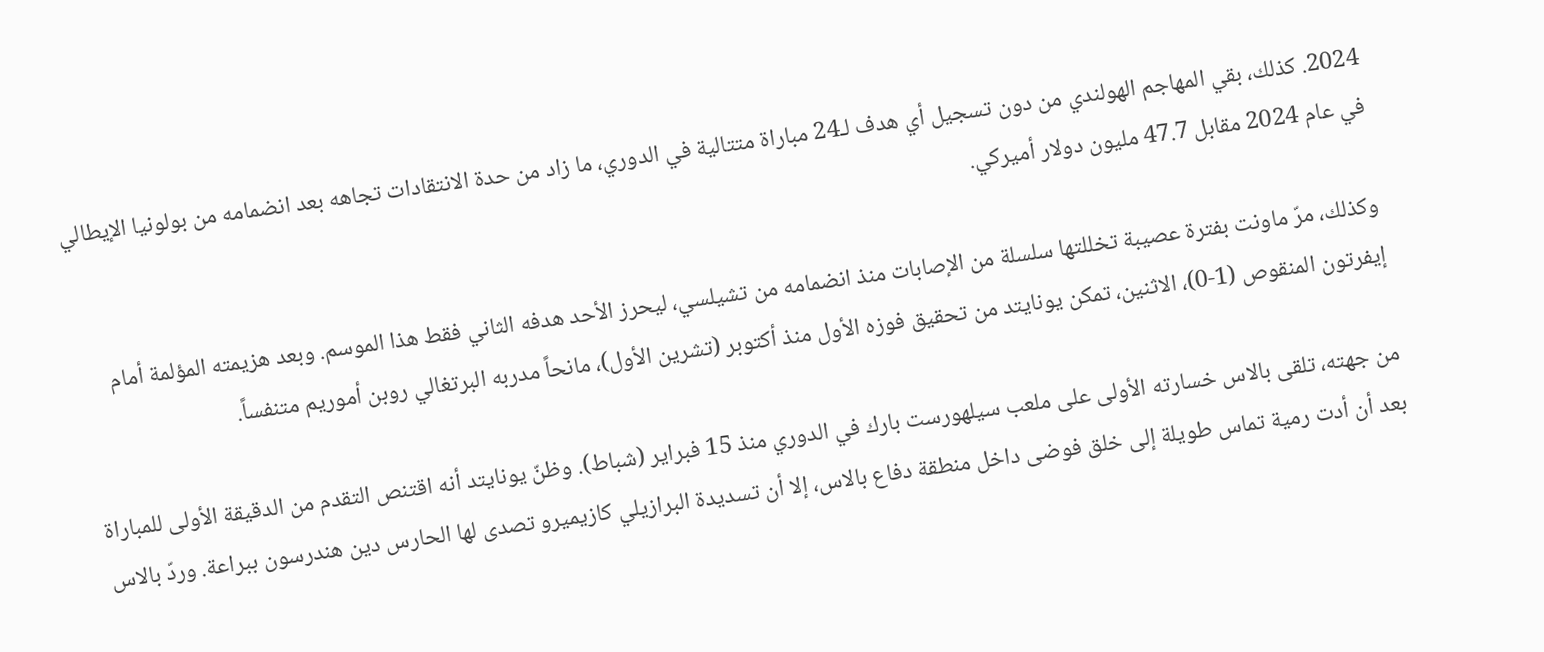2024. كذلك، بقي المهاجم الهولندي من دون تسجيل أي هدف لـ24 مباراة متتالية في الدوري، ما زاد من حدة الانتقادات تجاهه بعد انضمامه من بولونيا الإيطالي في عام 2024 مقابل 47.7 مليون دولار أميركي.

وكذلك، مرّ ماونت بفترة عصيبة تخللتها سلسلة من الإصابات منذ انضمامه من تشيلسي، ليحرز الأحد هدفه الثاني فقط هذا الموسم. وبعد هزيمته المؤلمة أمام إيفرتون المنقوص (1-0)، الاثنين، تمكن يونايتد من تحقيق فوزه الأول منذ أكتوبر (تشرين الأول)، مانحاً مدربه البرتغالي روبن أموريم متنفساً.

من جهته، تلقى بالاس خسارته الأولى على ملعب سيلهورست بارك في الدوري منذ 15 فبراير (شباط). وظنّ يونايتد أنه اقتنص التقدم من الدقيقة الأولى للمباراة بعد أن أدت رمية تماس طويلة إلى خلق فوضى داخل منطقة دفاع بالاس، إلا أن تسديدة البرازيلي كازيميرو تصدى لها الحارس دين هندرسون ببراعة. وردّ بالاس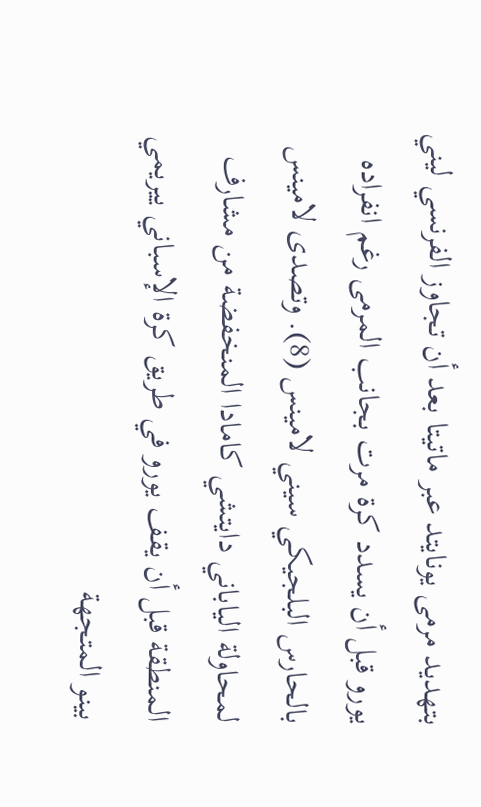بتهديد مرمى يونايتد عبر ماتيتا بعد أن تجاوز الفرنسي ليني يورو قبل أن يسدد كرة مرت بجانب المرمى رغم انفراده بالحارس البلجيكي سيني لامينس (8). وتصدى لامينس لمحاولة الياباني دايتشي كامادا المنخفضة من مشارف المنطقة قبل أن يقف يورو في طريق كرة الإسباني ييريمي بينو المتجهة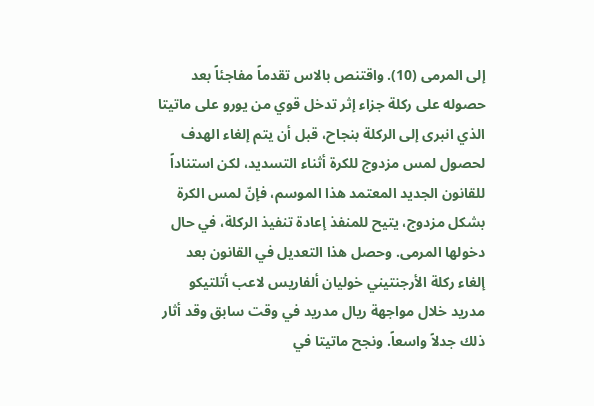إلى المرمى (10). واقتنص بالاس تقدماً مفاجئاً بعد حصوله على ركلة جزاء إثر تدخل قوي من يورو على ماتيتا الذي انبرى إلى الركلة بنجاح، قبل أن يتم إلغاء الهدف لحصول لمس مزدوج للكرة أثناء التسديد، لكن استناداً للقانون الجديد المعتمد هذا الموسم، فإنّ لمس الكرة بشكل مزدوج، يتيح للمنفذ إعادة تنفيذ الركلة، في حال دخولها المرمى. وحصل هذا التعديل في القانون بعد إلغاء ركلة الأرجنتيني خوليان ألفاريس لاعب أتلتيكو مدريد خلال مواجهة ريال مدريد في وقت سابق وقد أثار ذلك جدلاً واسعاً. ونجح ماتيتا في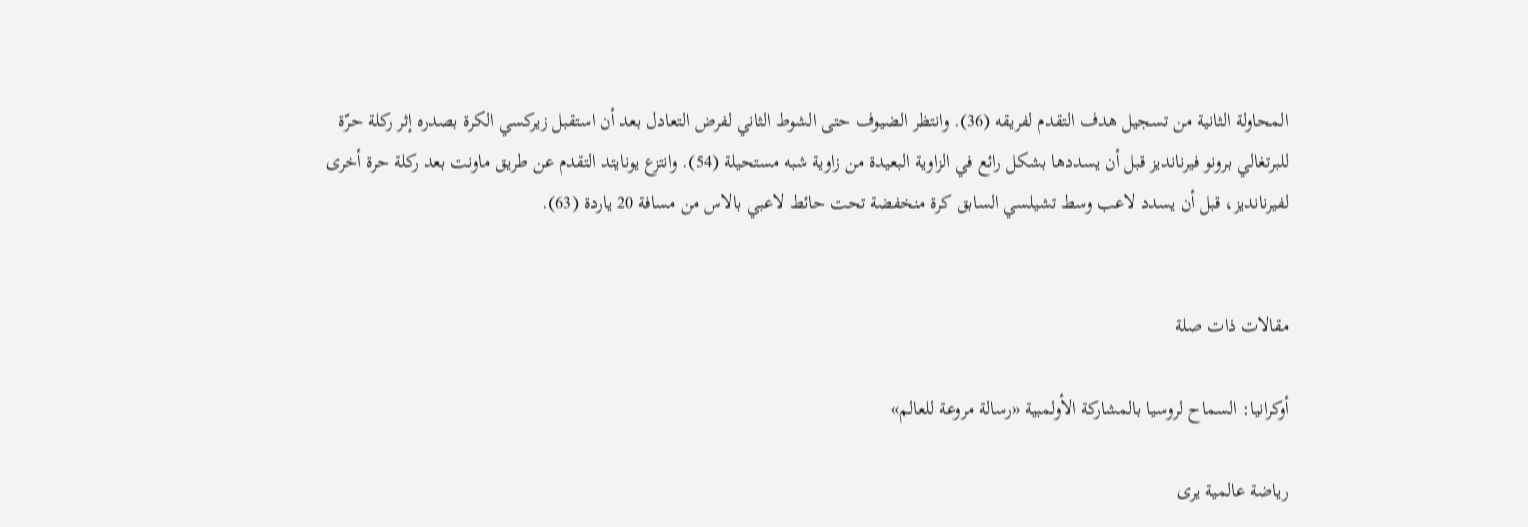المحاولة الثانية من تسجيل هدف التقدم لفريقه (36). وانتظر الضيوف حتى الشوط الثاني لفرض التعادل بعد أن استقبل زيركسي الكرة بصدره إثر ركلة حرّة للبرتغالي برونو فيرنانديز قبل أن يسددها بشكل رائع في الزاوية البعيدة من زاوية شبه مستحيلة (54). وانتزع يونايتد التقدم عن طريق ماونت بعد ركلة حرة أخرى لفيرنانديز، قبل أن يسدد لاعب وسط تشيلسي السابق كرة منخفضة تحت حائط لاعبي بالاس من مسافة 20 ياردة (63).


مقالات ذات صلة

أوكرانيا: السماح لروسيا بالمشاركة الأولمبية «رسالة مروعة للعالم»

رياضة عالمية يرى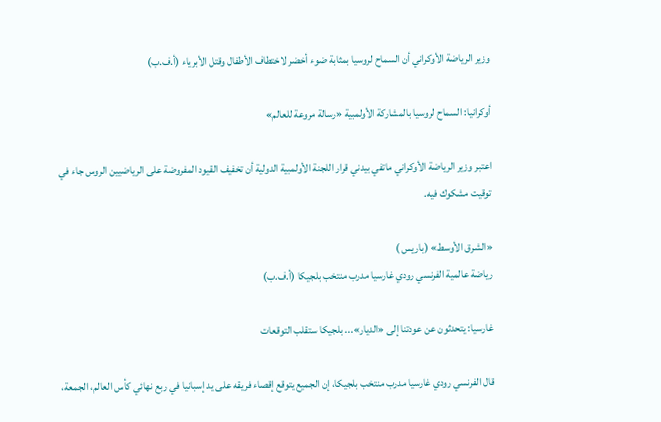وزير الرياضة الأوكراني أن السماح لروسيا بمثابة ضوء أخضر لاختطاف الأطفال وقتل الأبرياء (أ.ف.ب)

أوكرانيا: السماح لروسيا بالمشاركة الأولمبية «رسالة مروعة للعالم»

اعتبر وزير الرياضة الأوكراني ماتفي بيدني قرار اللجنة الأولمبية الدولية أن تخفيف القيود المفروضة على الرياضيين الروس جاء في توقيت مشكوك فيه.

«الشرق الأوسط» (باريس )
رياضة عالمية الفرنسي رودي غارسيا مدرب منتخب بلجيكا (أ.ف.ب)

غارسيا: يتحدثون عن عودتنا إلى «الديار»... بلجيكا ستقلب التوقعات

قال الفرنسي رودي غارسيا مدرب منتخب بلجيكا، إن الجميع يتوقع إقصاء فريقه على يد إسبانيا في ربع نهائي كأس العالم، الجمعة،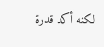لكنه أكد قدرة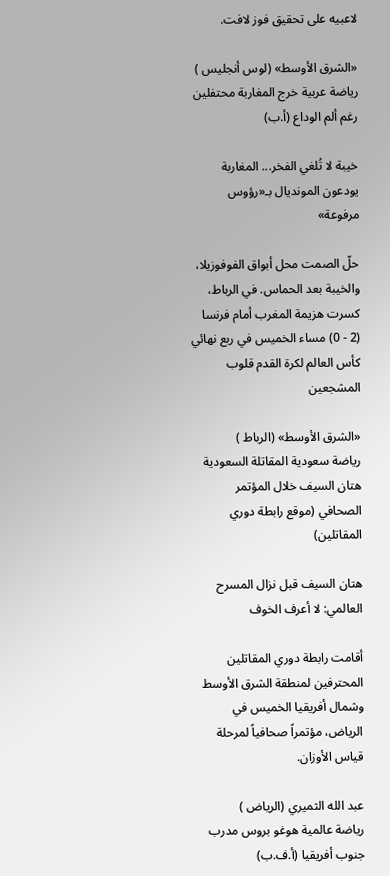لاعبيه على تحقيق فوز لافت.

«الشرق الأوسط» (لوس أنجليس )
رياضة عربية خرج المغاربة محتفلين رغم ألم الوداع (أ.ب)

خيبة لا تُلغي الفخر... المغاربة يودعون المونديال بـ«رؤوس مرفوعة»

حلّ الصمت محل أبواق الفوفوزيلا، والخيبة بعد الحماس. في الرباط، كسرت هزيمة المغرب أمام فرنسا (2 - 0) مساء الخميس في ربع نهائي كأس العالم لكرة القدم قلوب المشجعين

«الشرق الأوسط» (الرباط )
رياضة سعودية المقاتلة السعودية هتان السيف خلال المؤتمر الصحافي (موقع رابطة دوري المقاتلين)

هتان السيف قبل نزال المسرح العالمي: لا أعرف الخوف

أقامت رابطة دوري المقاتلين المحترفين لمنطقة الشرق الأوسط وشمال أفريقيا الخميس في الرياض، مؤتمراً صحافياً لمرحلة قياس الأوزان.

عبد الله الثميري (الرياض )
رياضة عالمية هوغو بروس مدرب جنوب أفريقيا (أ.ف.ب)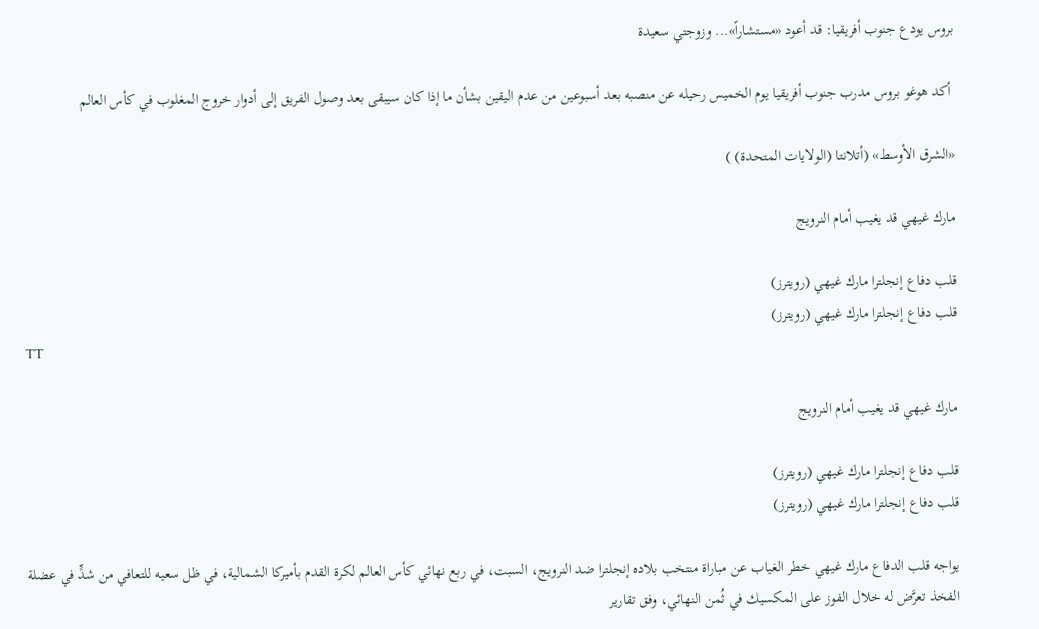بروس يودع جنوب أفريقيا: قد أعود «مستشاراً»... وزوجتي سعيدة

 أكد هوغو بروس مدرب جنوب أفريقيا يوم الخميس رحيله عن منصبه بعد أسبوعين من عدم اليقين بشأن ما إذا كان سيبقى بعد وصول الفريق إلى أدوار خروج المغلوب في كأس العالم

«الشرق الأوسط» (أتلانتا (الولايات المتحدة) )

مارك غيهي قد يغيب أمام النرويج

قلب دفاع إنجلترا مارك غيهي (رويترز)
قلب دفاع إنجلترا مارك غيهي (رويترز)
TT

مارك غيهي قد يغيب أمام النرويج

قلب دفاع إنجلترا مارك غيهي (رويترز)
قلب دفاع إنجلترا مارك غيهي (رويترز)

يواجه قلب الدفاع مارك غيهي خطر الغياب عن مباراة منتخب بلاده إنجلترا ضد النرويج، السبت، في ربع نهائي كأس العالم لكرة القدم بأميركا الشمالية، في ظل سعيه للتعافي من شدٍّ في عضلة الفخذ تعرَّض له خلال الفوز على المكسيك في ثُمن النهائي، وفق تقارير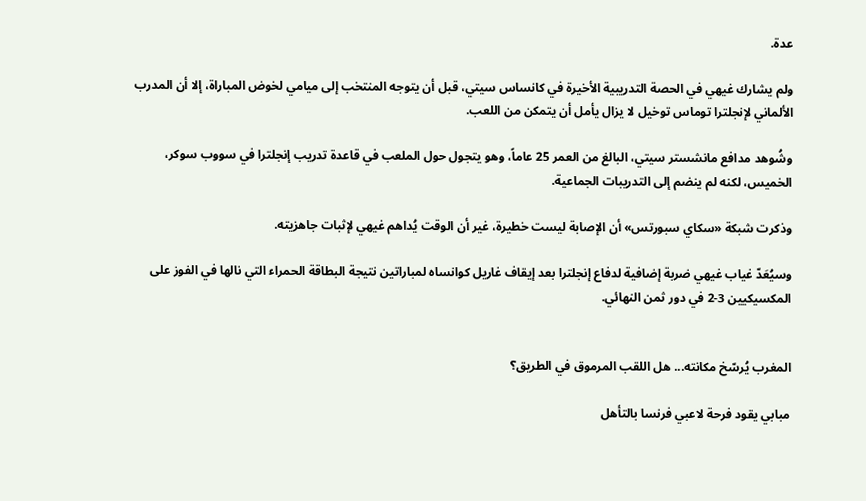عدة.

ولم يشارك غيهي في الحصة التدريبية الأخيرة في كانساس سيتي، قبل أن يتوجه المنتخب إلى ميامي لخوض المباراة، إلا أن المدرب الألماني لإنجلترا توماس توخيل لا يزال يأمل أن يتمكن من اللعب.

وشُوهد مدافع مانشستر سيتي، البالغ من العمر 25 عاماً، وهو يتجول حول الملعب في قاعدة تدريب إنجلترا في سووب سوكر، الخميس، لكنه لم ينضم إلى التدريبات الجماعية.

وذكرت شبكة «سكاي سبورتس» أن الإصابة ليست خطيرة، غير أن الوقت يُداهم غيهي لإثبات جاهزيته.

وسيُعَدّ غياب غيهي ضربة إضافية لدفاع إنجلترا بعد إيقاف غاريل كوانساه لمباراتين نتيجة البطاقة الحمراء التي نالها في الفوز على المكسيكيين 3-2 في دور ثمن النهائي.


المغرب يُرسّخ مكانته... هل اللقب المرموق في الطريق؟

مبابي يقود فرحة لاعبي فرنسا بالتأهل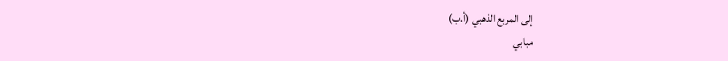إلى المربع الذهبي (أ.ب)
مبابي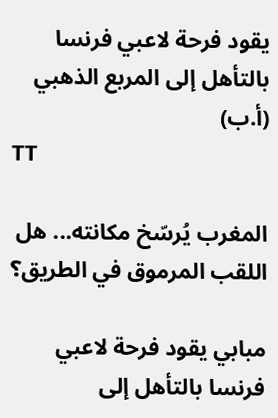يقود فرحة لاعبي فرنسا بالتأهل إلى المربع الذهبي (أ.ب)
TT

المغرب يُرسّخ مكانته... هل اللقب المرموق في الطريق؟

مبابي يقود فرحة لاعبي فرنسا بالتأهل إلى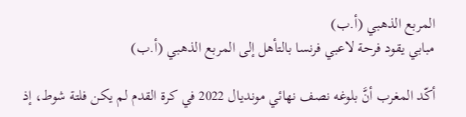المربع الذهبي (أ.ب)
مبابي يقود فرحة لاعبي فرنسا بالتأهل إلى المربع الذهبي (أ.ب)

أكّد المغرب أنَّ بلوغه نصف نهائي مونديال 2022 في كرة القدم لم يكن فلتة شوط، إذ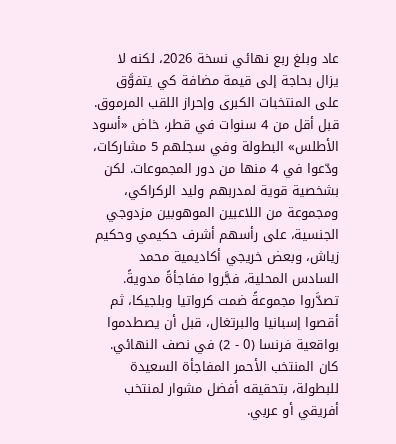عاد وبلغ ربع نهائي نسخة 2026، لكنه لا يزال بحاجة إلى قيمة مضافة كي يتفوَّق على المنتخبات الكبرى وإحراز اللقب المرموق. قبل أقل من 4 سنوات في قطر، خاض «أسود الأطلس» البطولة وفي سجلهم 5 مشاركات، ودّعوا في 4 منها من دور المجموعات. لكن بشخصية قوية لمدربهم وليد الركراكي، ومجموعة من اللاعبين الموهوبين مزدوجي الجنسية، على رأسهم أشرف حكيمي وحكيم زياش، وبعض خريجي أكاديمية محمد السادس المحلية، فجَّروا مفاجأةً مدويةً. تصدَّروا مجموعةً ضمت كرواتيا وبلجيكا، ثم أقصوا إسبانيا والبرتغال، قبل أن يصطدموا بواقعية فرنسا (0 - 2) في نصف النهائي. كان المنتخب الأحمر المفاجأة السعيدة للبطولة، بتحقيقه أفضل مشوار لمنتخب أفريقي أو عربي.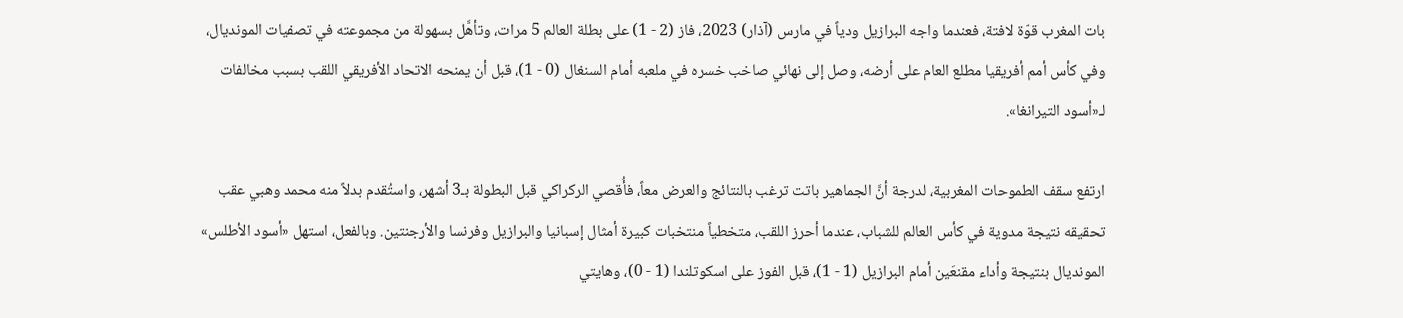بات المغرب قوّة لافتة، فعندما واجه البرازيل ودياً في مارس (آذار) 2023، فاز (2 - 1) على بطلة العالم 5 مرات، وتأهَّل بسهولة من مجموعته في تصفيات المونديال، وفي كأس أمم أفريقيا مطلع العام على أرضه، وصل إلى نهائي صاخب خسره في ملعبه أمام السنغال (0 - 1)، قبل أن يمنحه الاتحاد الأفريقي اللقب بسبب مخالفات لـ«أسود التيرانغا».

ارتفع سقف الطموحات المغربية، لدرجة أنَّ الجماهير باتت ترغب بالنتائج والعرض معاً، فأُقصي الركراكي قبل البطولة بـ3 أشهر، واستُقدم بدلاً منه محمد وهبي عقب تحقيقه نتيجة مدوية في كأس العالم للشباب، عندما أحرز اللقب، متخطياً منتخبات كبيرة أمثال إسبانيا والبرازيل وفرنسا والأرجنتين. وبالفعل، استهل «أسود الأطلس» المونديال بنتيجة وأداء مقنعَين أمام البرازيل (1 - 1)، قبل الفوز على اسكوتلندا (1 - 0)، وهايتي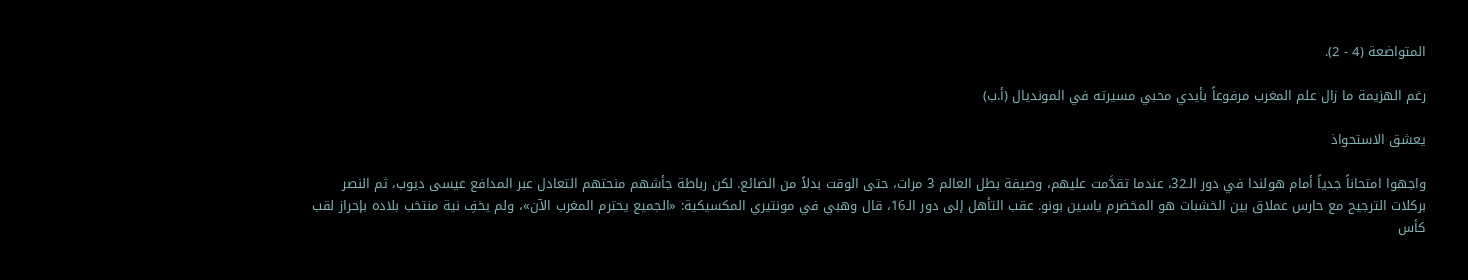المتواضعة (4 - 2).

رغم الهزيمة ما زال علم المغرب مرفوعاً بأيدي محبي مسيرته في المونديال (أ.ب)

يعشق الاستحواذ

واجهوا امتحاناً جدياً أمام هولندا في دور الـ32، عندما تقدَّمت عليهم، وصيفة بطل العالم 3 مرات، حتى الوقت بدلاً من الضائع. لكن رباطة جأشهم منحتهم التعادل عبر المدافع عيسى ديوب، ثم النصر بركلات الترجيح مع حارس عملاق بين الخشبات هو المخضرم ياسين بونو. عقب التأهل إلى دور الـ16، قال وهبي في مونتيري المكسيكية: «الجميع يحترم المغرب الآن»، ولم يخفِ نية منتخب بلاده بإحراز لقب كأس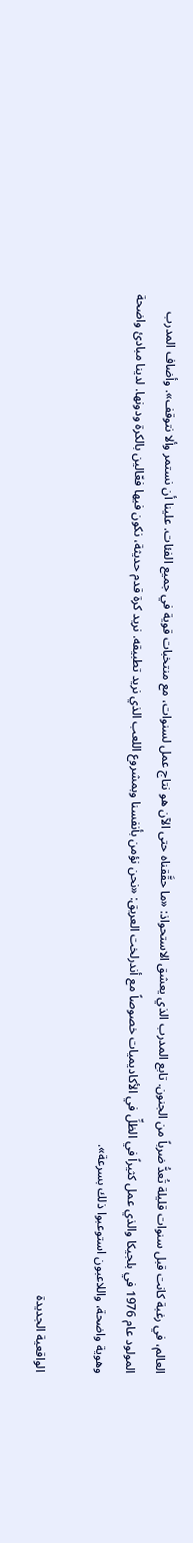العالم، في رغبة كانت قبل سنوات قليلة تُعدُّ ضرباً من الجنون. تابع المدرب الذي يعشق الاستحواذ: «ما حقَّقناه حتى الآن هو نتاج عمل لسنوات، مع منتخبات قوية في جميع الفئات. علينا أن نستمر وألا نتوقف». وأضاف المدرب المولود عام 1976 في بلجيكا والذي عمل كثيراً في الظلِّ في الأكاديميات خصوصاً مع أندرلخت العريق: «نحن نؤمن بأنفسنا وبمشروع اللعب الذي نريد تطبيقه. نريد كرة قدم حديثة، نكون فيها فعّالين بالكرة ودونها. لدينا مبادئ واضحة وهوية واضحة، واللاعبون استوعبوا ذلك بسرعة».

الواقعية الجديدة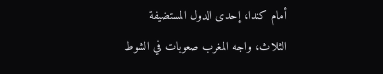أمام كندا، إحدى الدول المستضيفة الثلاث، واجه المغرب صعوبات في الشوط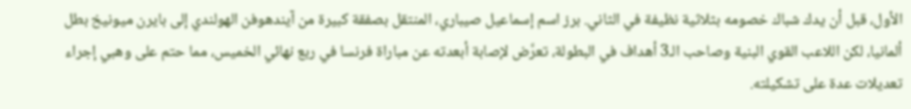الأول، قبل أن يدك شباك خصومه بثلاثية نظيفة في الثاني. برز اسم إسماعيل صيباري، المنتقل بصفقة كبيرة من آيندهوفن الهولندي إلى بايرن ميونيخ بطل ألمانيا، لكن اللاعب القوي البنية وصاحب الـ3 أهداف في البطولة، تعرَّض لإصابة أبعدته عن مباراة فرنسا في ربع نهائي الخميس، مما حتم على وهبي إجراء تعديلات عدة على تشكيلته.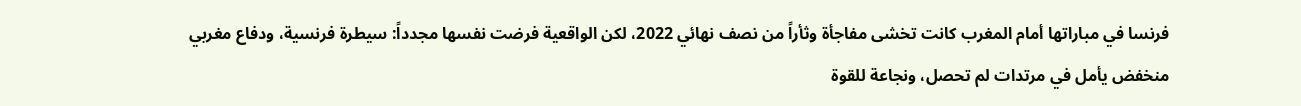فرنسا في مباراتها أمام المغرب كانت تخشى مفاجأة وثأراً من نصف نهائي 2022، لكن الواقعية فرضت نفسها مجدداً: سيطرة فرنسية، ودفاع مغربي منخفض يأمل في مرتدات لم تحصل، ونجاعة للقوة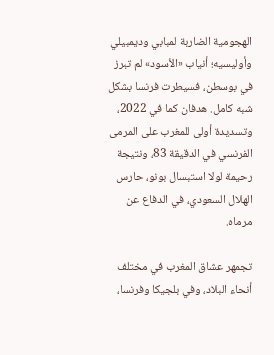الهجومية الضاربة لمبابي وديمبيلي وأوليسيه؛ أنياب «الأسود» لم تبرز في بوسطن، فسيطرت فرنسا بشكل شبه كامل. هدفان كما في 2022، وتسديدة أولى للمغرب على المرمى الفرنسي في الدقيقة 83، ونتيجة رحيمة لولا استبسال بونو، حارس الهلال السعودي، في الدفاع عن مرماه.

تجمهر عشاق المغرب في مختلف أنحاء البلاد، وفي بلجيكا وفرنسا،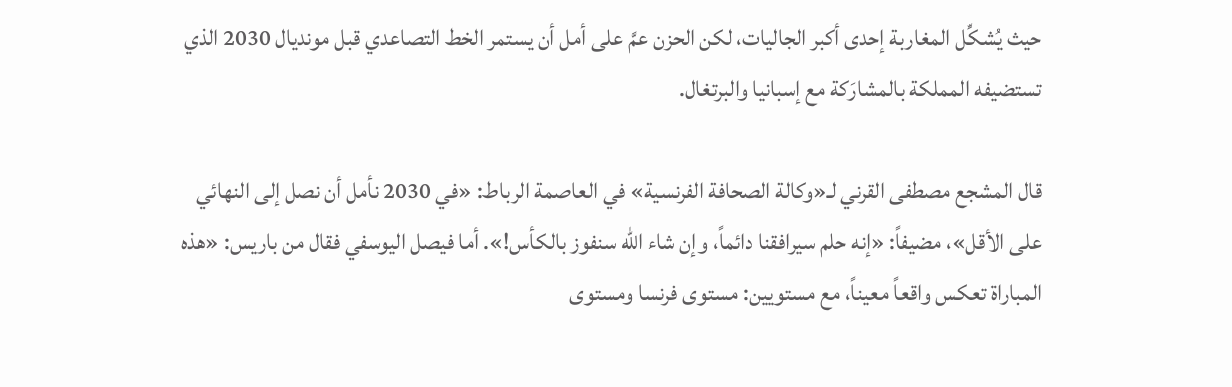حيث يُشكِّل المغاربة إحدى أكبر الجاليات، لكن الحزن عمَّ على أمل أن يستمر الخط التصاعدي قبل مونديال 2030 الذي تستضيفه المملكة بالمشارَكة مع إسبانيا والبرتغال.

قال المشجع مصطفى القرني لـ«وكالة الصحافة الفرنسية» في العاصمة الرباط: «في 2030 نأمل أن نصل إلى النهائي على الأقل»، مضيفاً: «إنه حلم سيرافقنا دائماً، وإن شاء الله سنفوز بالكأس!». أما فيصل اليوسفي فقال من باريس: «هذه المباراة تعكس واقعاً معيناً، مع مستويين: مستوى فرنسا ومستوى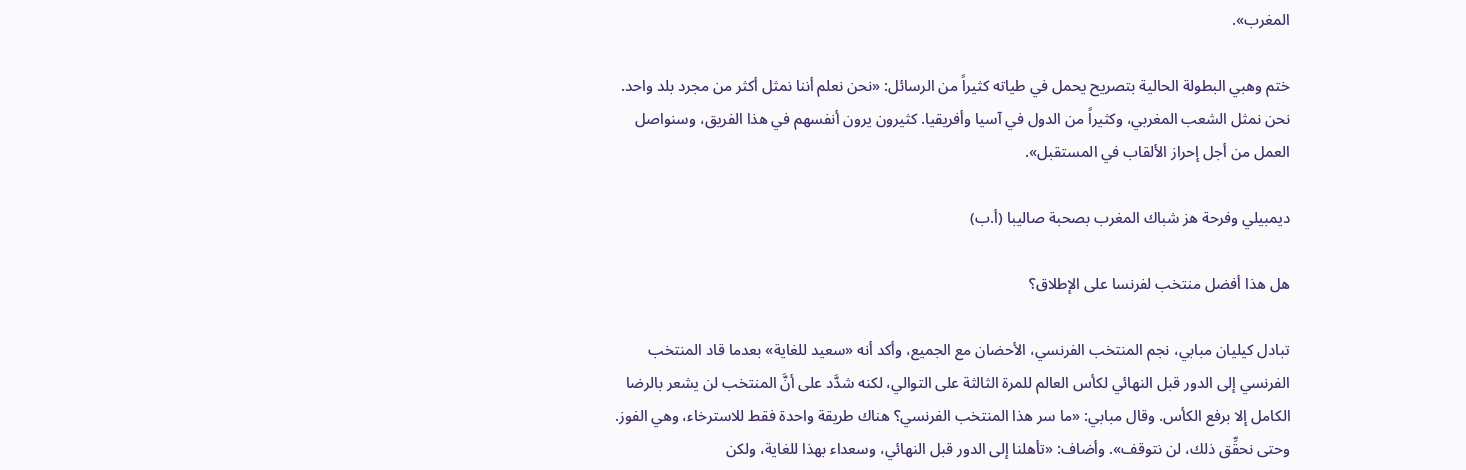المغرب».

ختم وهبي البطولة الحالية بتصريح يحمل في طياته كثيراً من الرسائل: «نحن نعلم أننا نمثل أكثر من مجرد بلد واحد. نحن نمثل الشعب المغربي، وكثيراً من الدول في آسيا وأفريقيا. كثيرون يرون أنفسهم في هذا الفريق، وسنواصل العمل من أجل إحراز الألقاب في المستقبل».

ديمبيلي وفرحة هز شباك المغرب بصحبة صاليبا (أ.ب)

هل هذا أفضل منتخب لفرنسا على الإطلاق؟

تبادل كيليان مبابي، نجم المنتخب الفرنسي، الأحضان مع الجميع، وأكد أنه «سعيد للغاية» بعدما قاد المنتخب الفرنسي إلى الدور قبل النهائي لكأس العالم للمرة الثالثة على التوالي، لكنه شدَّد على أنَّ المنتخب لن يشعر بالرضا الكامل إلا برفع الكأس. وقال مبابي: «ما سر هذا المنتخب الفرنسي؟ هناك طريقة واحدة فقط للاسترخاء، وهي الفوز. وحتى نحقِّق ذلك، لن نتوقف». وأضاف: «تأهلنا إلى الدور قبل النهائي، وسعداء بهذا للغاية، ولكن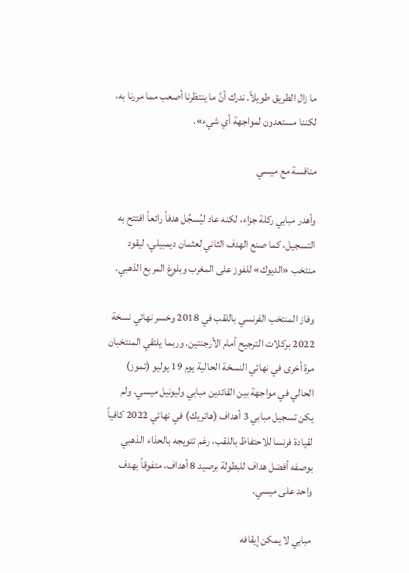ما زال الطريق طويلاً. ندرك أنَّ ما ينتظرنا أصعب مما مررنا به، لكننا مستعدون لمواجهة أي شيء».

منافسة مع ميسي

وأهدر مبابي ركلة جزاء، لكنه عاد ليُسجِّل هدفاً رائعاً افتتح به التسجيل، كما صنع الهدف الثاني لعثمان ديمبيلي، ليقود منتخب «الديوك» للفوز على المغرب وبلوغ المربع الذهبي.

وفاز المنتخب الفرنسي باللقب في 2018 وخسر نهائي نسخة 2022 بركلات الترجيح أمام الأرجنتين. وربما يلتقي المنتخبان مرة أخرى في نهائي النسخة الحالية يوم 19 يوليو (تموز) الحالي في مواجهة بين القائدين مبابي وليونيل ميسي. ولم يكن تسجيل مبابي 3 أهداف (هاتريك) في نهائي 2022 كافياً لقيادة فرنسا للاحتفاظ باللقب، رغم تتويجه بالحذاء الذهبي بوصفه أفضل هداف للبطولة برصيد 8 أهداف، متفوقاً بهدف واحد على ميسي.

مبابي لا يمكن إيقافه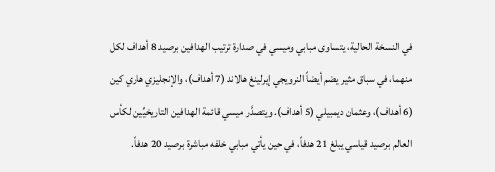في النسخة الحالية، يتساوى مبابي وميسي في صدارة ترتيب الهدافين برصيد 8 أهداف لكل منهما، في سباق مثير يضم أيضاً النرويجي إيرلينغ هالاند (7 أهداف)، والإنجليزي هاري كين (6 أهداف)، وعثمان ديمبيلي (5 أهداف). ويتصدَّر ميسي قائمة الهدافين التاريخيِّين لكأس العالم برصيد قياسي يبلغ 21 هدفاً، في حين يأتي مبابي خلفه مباشرة برصيد 20 هدفاً.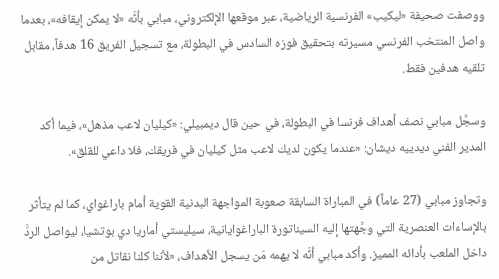ووصفت صحيفة «ليكيب» الفرنسية الرياضية، عبر موقعها الإلكتروني، مبابي بأنَّه «لا يمكن إيقافه»، بعدما واصل المنتخب الفرنسي مسيرته بتحقيق فوزه السادس في البطولة، مع تسجيل الفريق 16 هدفاً، مقابل تلقيه هدفين فقط.

وسجَّل مبابي نصف أهداف فرنسا في البطولة، في حين قال ديمبيلي: «كيليان لاعب مذهل»، فيما أكد المدير الفني ديدييه ديشان: «عندما يكون لديك لاعب مثل كيليان في فريقك، فلا داعي للقلق».

وتجاوز مبابي (27 عاماً) في المباراة السابقة صعوبة المواجهة البدنية القوية أمام باراغواي، كما لم يتأثر بالإساءات العنصرية التي وجَّهتها إليه السيناتورة الباراغوايانية، سيليستي أماريا دي بوتشيا، ليواصل الردَّ داخل الملعب بأدائه المميز. وأكد مبابي أنَّه لا يهمه مَن يسجل الأهداف، «لأننا كلنا نقاتل من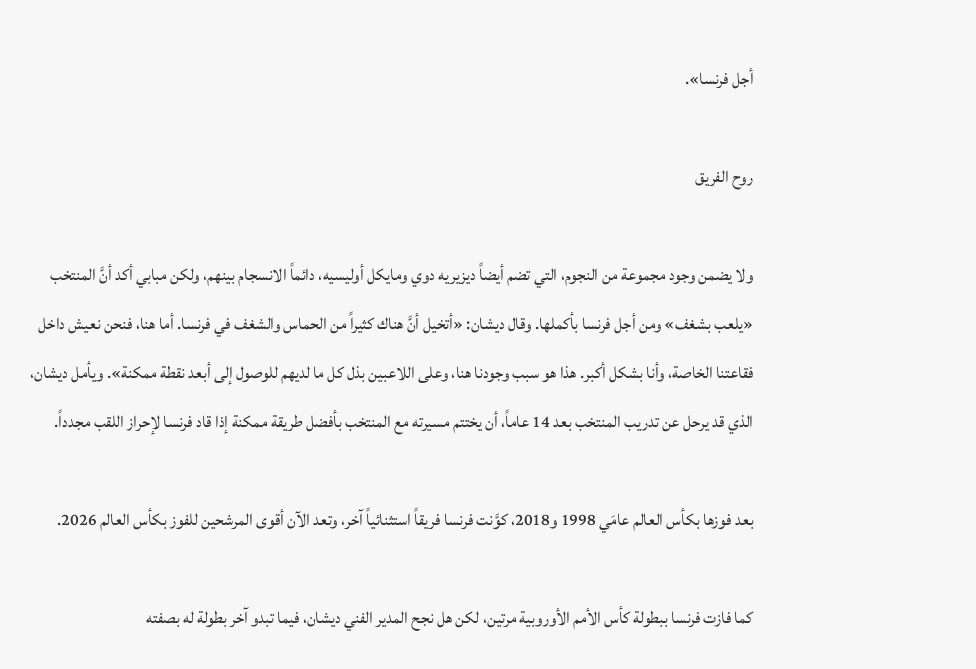أجل فرنسا».

روح الفريق

ولا يضمن وجود مجموعة من النجوم، التي تضم أيضاً ديزيريه دوي ومايكل أوليسيه، دائماً الانسجام بينهم، ولكن مبابي أكد أنَّ المنتخب «يلعب بشغف» ومن أجل فرنسا بأكملها. وقال ديشان: «أتخيل أنَّ هناك كثيراً من الحماس والشغف في فرنسا. أما هنا، فنحن نعيش داخل فقاعتنا الخاصة، وأنا بشكل أكبر. هذا هو سبب وجودنا هنا، وعلى اللاعبين بذل كل ما لديهم للوصول إلى أبعد نقطة ممكنة». ويأمل ديشان، الذي قد يرحل عن تدريب المنتخب بعد 14 عاماً، أن يختتم مسيرته مع المنتخب بأفضل طريقة ممكنة إذا قاد فرنسا لإحراز اللقب مجدداً.

بعد فوزها بكأس العالم عامَي 1998 و2018، كوَّنت فرنسا فريقاً استثنائياً آخر، وتعد الآن أقوى المرشحين للفوز بكأس العالم 2026.

كما فازت فرنسا ببطولة كأس الأمم الأوروبية مرتين، لكن هل نجح المدير الفني ديشان، فيما تبدو آخر بطولة له بصفته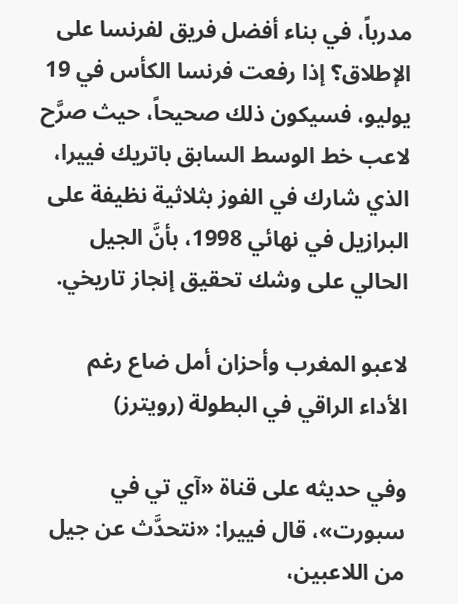مدرباً، في بناء أفضل فريق لفرنسا على الإطلاق؟ إذا رفعت فرنسا الكأس في 19 يوليو، فسيكون ذلك صحيحاً، حيث صرَّح لاعب خط الوسط السابق باتريك فييرا، الذي شارك في الفوز بثلاثية نظيفة على البرازيل في نهائي 1998، بأنَّ الجيل الحالي على وشك تحقيق إنجاز تاريخي.

لاعبو المغرب وأحزان أمل ضاع رغم الأداء الراقي في البطولة (رويترز)

وفي حديثه على قناة «آي تي في سبورت»، قال فييرا: «نتحدَّث عن جيل من اللاعبين،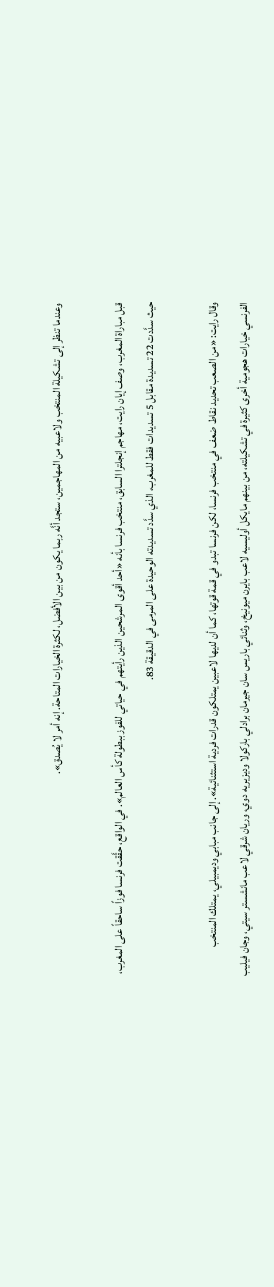وعندما تنظر إلى تشكيلة المنتخب ولاعبيه من المهاجمين، ستجد أنَّه ربما يكون من بين الأفضل، لكثرة الخيارات المتاحة. إنه أمر لا يُصدق».

قبل مباراة المغرب، وصف إيان رايت، مهاجم إنجلترا السابق، منتخب فرنسا بأنه «أحد أقوى المرشحين الذين رأيتهم في حياتي للفوز ببطولة كأس العالم». في الواقع، حقَّقت فرنسا فوزاً ساحقاً على المغرب، حيث سدَّدت 22 تسديدة مقابل 5 تسديدات فقط للمغرب، الذي سدَّد تسديدته الوحيدة على المرمى في الدقيقة 83.

وقال رايت: «من الصعب تحديد نقاط ضعف في منتخب فرنسا، لكن فرنسا تبدو في قمة قوتها، كما أن لديها لاعبين يمتلكون قدرات فردية استثنائية». إلى جانب مبابي وديمبيلي، يمتلك المنتخب الفرنسي خيارات هجومية أخرى كثيرة في تشكيلته، من بينهم مايكل أوليسيه لاعب بايرن ميونيخ، وثنائي باريس سان جيرمان برادلي باركولا وديزيريه دوي، وريان شرقي لاعب مانشستر سيتي، وجان فيليب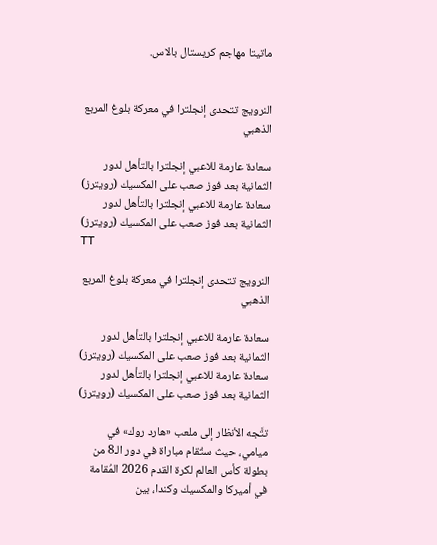ماتيتا مهاجم كريستال بالاس.


النرويج تتحدى إنجلترا في معركة بلوغ المربع الذهبي

سعادة عارمة للاعبي إنجلترا بالتأهل لدور الثمانية بعد فوز صعب على المكسيك (رويترز)
سعادة عارمة للاعبي إنجلترا بالتأهل لدور الثمانية بعد فوز صعب على المكسيك (رويترز)
TT

النرويج تتحدى إنجلترا في معركة بلوغ المربع الذهبي

سعادة عارمة للاعبي إنجلترا بالتأهل لدور الثمانية بعد فوز صعب على المكسيك (رويترز)
سعادة عارمة للاعبي إنجلترا بالتأهل لدور الثمانية بعد فوز صعب على المكسيك (رويترز)

تتَّجه الأنظار إلى ملعب «هارد روك» في ميامي، حيث ستُقام مباراة في دور الـ8 من بطولة كأس العالم لكرة القدم 2026 المُقامة في أميركا والمكسيك وكندا، بين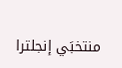منتخبَي إنجلترا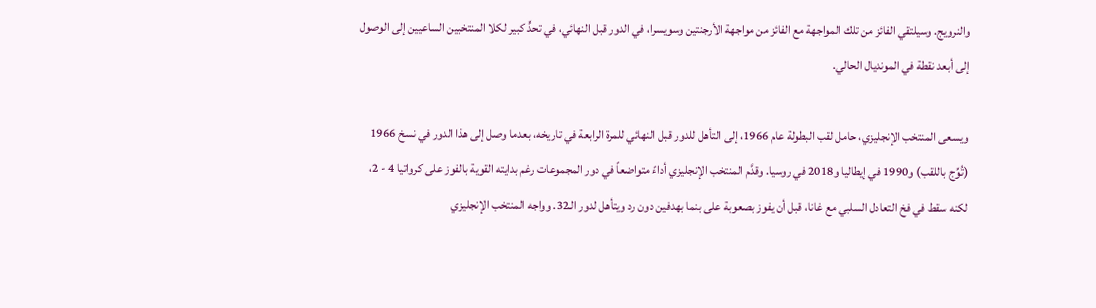والنرويج. وسيلتقي الفائز من تلك المواجهة مع الفائز من مواجهة الأرجنتين وسويسرا، في الدور قبل النهائي، في تحدٍّ كبير لكلا المنتخبين الساعيين إلى الوصول إلى أبعد نقطة في المونديال الحالي.

ويسعى المنتخب الإنجليزي، حامل لقب البطولة عام 1966، إلى التأهل للدور قبل النهائي للمرة الرابعة في تاريخه، بعدما وصل إلى هذا الدور في نسخ 1966 (تُوِّج باللقب) و1990 في إيطاليا و2018 في روسيا. وقدَّم المنتخب الإنجليزي أداءً متواضعاً في دور المجموعات رغم بدايته القوية بالفوز على كرواتيا 4 - 2، لكنه سقط في فخ التعادل السلبي مع غانا، قبل أن يفوز بصعوبة على بنما بهدفين دون رد ويتأهل لدور الـ32. وواجه المنتخب الإنجليزي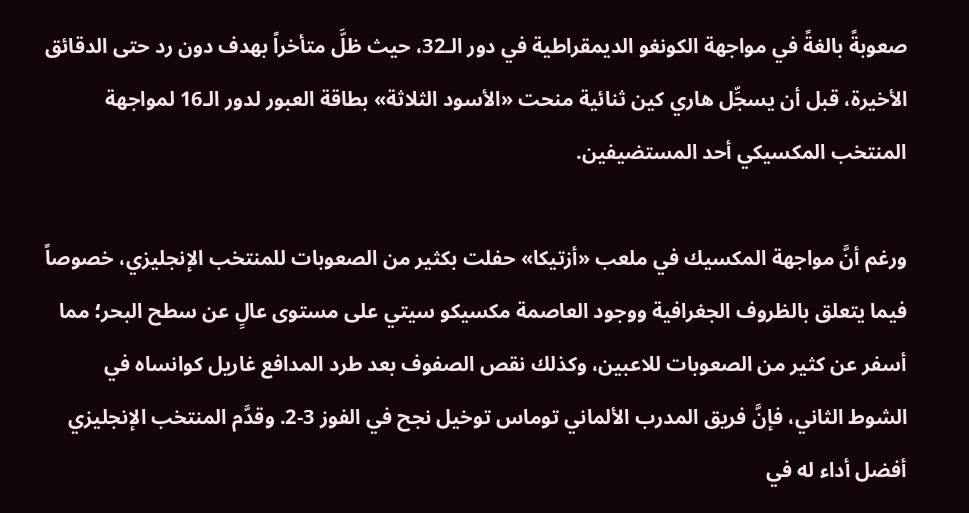صعوبةً بالغةً في مواجهة الكونغو الديمقراطية في دور الـ32، حيث ظلَّ متأخراً بهدف دون رد حتى الدقائق الأخيرة، قبل أن يسجِّل هاري كين ثنائية منحت «الأسود الثلاثة» بطاقة العبور لدور الـ16 لمواجهة المنتخب المكسيكي أحد المستضيفين.

ورغم أنَّ مواجهة المكسيك في ملعب «أزتيكا» حفلت بكثير من الصعوبات للمنتخب الإنجليزي، خصوصاً فيما يتعلق بالظروف الجغرافية ووجود العاصمة مكسيكو سيتي على مستوى عالٍ عن سطح البحر؛ مما أسفر عن كثير من الصعوبات للاعبين، وكذلك نقص الصفوف بعد طرد المدافع غاريل كوانساه في الشوط الثاني، فإنَّ فريق المدرب الألماني توماس توخيل نجح في الفوز 3-2. وقدَّم المنتخب الإنجليزي أفضل أداء له في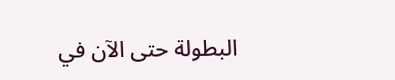البطولة حتى الآن في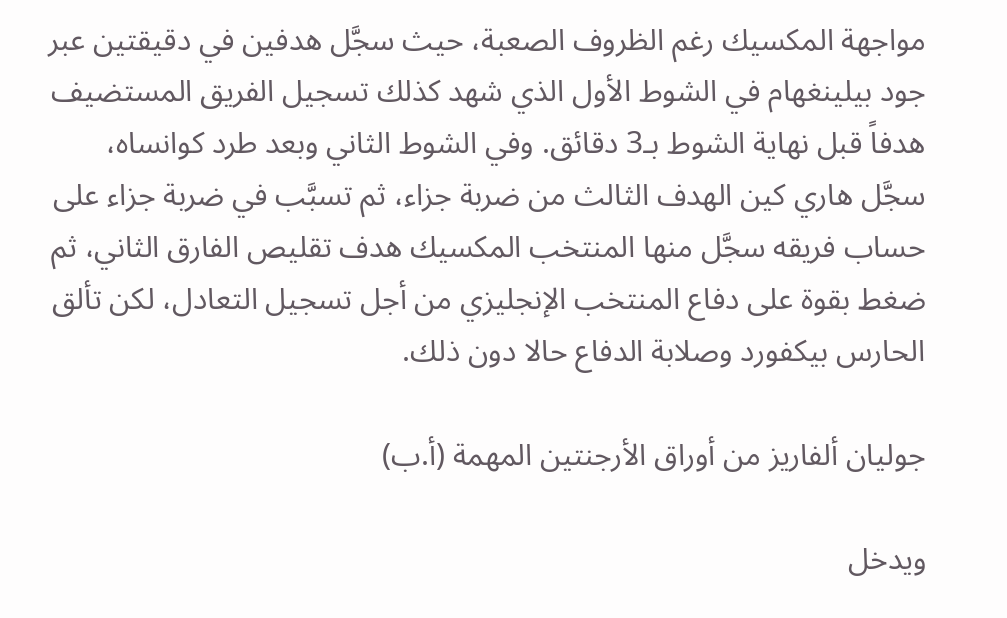مواجهة المكسيك رغم الظروف الصعبة، حيث سجَّل هدفين في دقيقتين عبر جود بيلينغهام في الشوط الأول الذي شهد كذلك تسجيل الفريق المستضيف هدفاً قبل نهاية الشوط بـ3 دقائق. وفي الشوط الثاني وبعد طرد كوانساه، سجَّل هاري كين الهدف الثالث من ضربة جزاء، ثم تسبَّب في ضربة جزاء على حساب فريقه سجَّل منها المنتخب المكسيك هدف تقليص الفارق الثاني، ثم ضغط بقوة على دفاع المنتخب الإنجليزي من أجل تسجيل التعادل، لكن تألق الحارس بيكفورد وصلابة الدفاع حالا دون ذلك.

جوليان ألفاريز من أوراق الأرجنتين المهمة (أ.ب)

ويدخل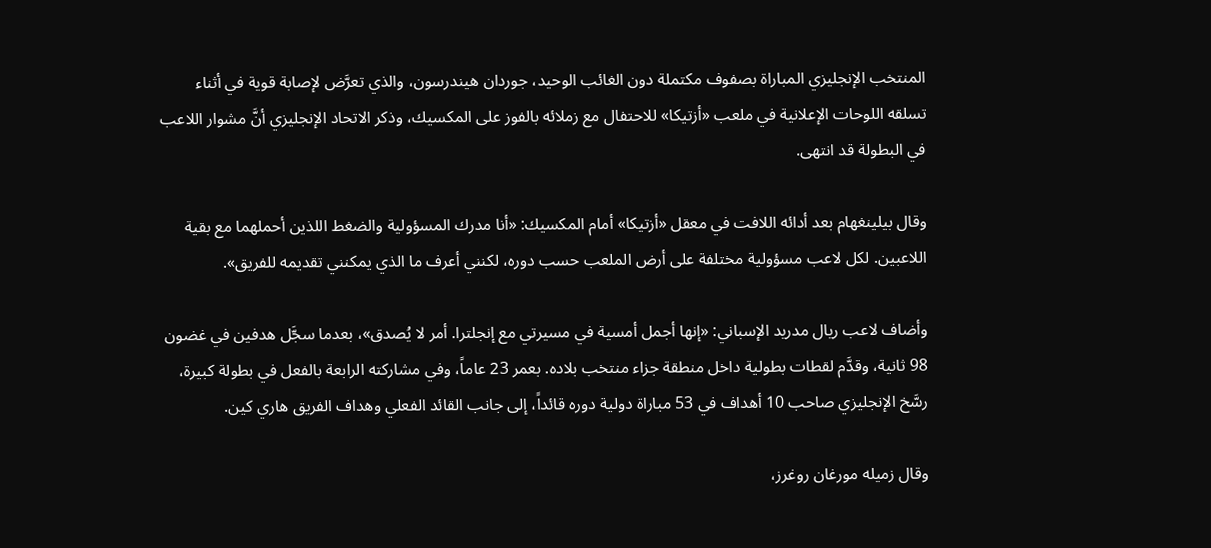المنتخب الإنجليزي المباراة بصفوف مكتملة دون الغائب الوحيد، جوردان هيندرسون، والذي تعرَّض لإصابة قوية في أثناء تسلقه اللوحات الإعلانية في ملعب «أزتيكا» للاحتفال مع زملائه بالفوز على المكسيك، وذكر الاتحاد الإنجليزي أنَّ مشوار اللاعب في البطولة قد انتهى.

وقال بيلينغهام بعد أدائه اللافت في معقل «أزتيكا» أمام المكسيك: «أنا مدرك المسؤولية والضغط اللذين أحملهما مع بقية اللاعبين. لكل لاعب مسؤولية مختلفة على أرض الملعب حسب دوره، لكنني أعرف ما الذي يمكنني تقديمه للفريق».

وأضاف لاعب ريال مدريد الإسباني: «إنها أجمل أمسية في مسيرتي مع إنجلترا. أمر لا يُصدق»، بعدما سجَّل هدفين في غضون 98 ثانية، وقدَّم لقطات بطولية داخل منطقة جزاء منتخب بلاده. بعمر 23 عاماً، وفي مشاركته الرابعة بالفعل في بطولة كبيرة، رسَّخ الإنجليزي صاحب 10 أهداف في 53 مباراة دولية دوره قائداً، إلى جانب القائد الفعلي وهداف الفريق هاري كين.

وقال زميله مورغان روغرز،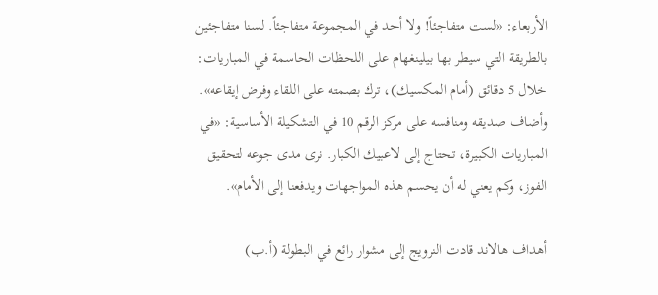الأربعاء: «لست متفاجئاً! ولا أحد في المجموعة متفاجئاً. لسنا متفاجئين بالطريقة التي سيطر بها بيلينغهام على اللحظات الحاسمة في المباريات: خلال 5 دقائق (أمام المكسيك)، ترك بصمته على اللقاء وفرض إيقاعه». وأضاف صديقه ومنافسه على مركز الرقم 10 في التشكيلة الأساسية: «في المباريات الكبيرة، تحتاج إلى لاعبيك الكبار. نرى مدى جوعه لتحقيق الفوز، وكم يعني له أن يحسم هذه المواجهات ويدفعنا إلى الأمام».

أهداف هالاند قادت النرويج إلى مشوار رائع في البطولة (أ.ب)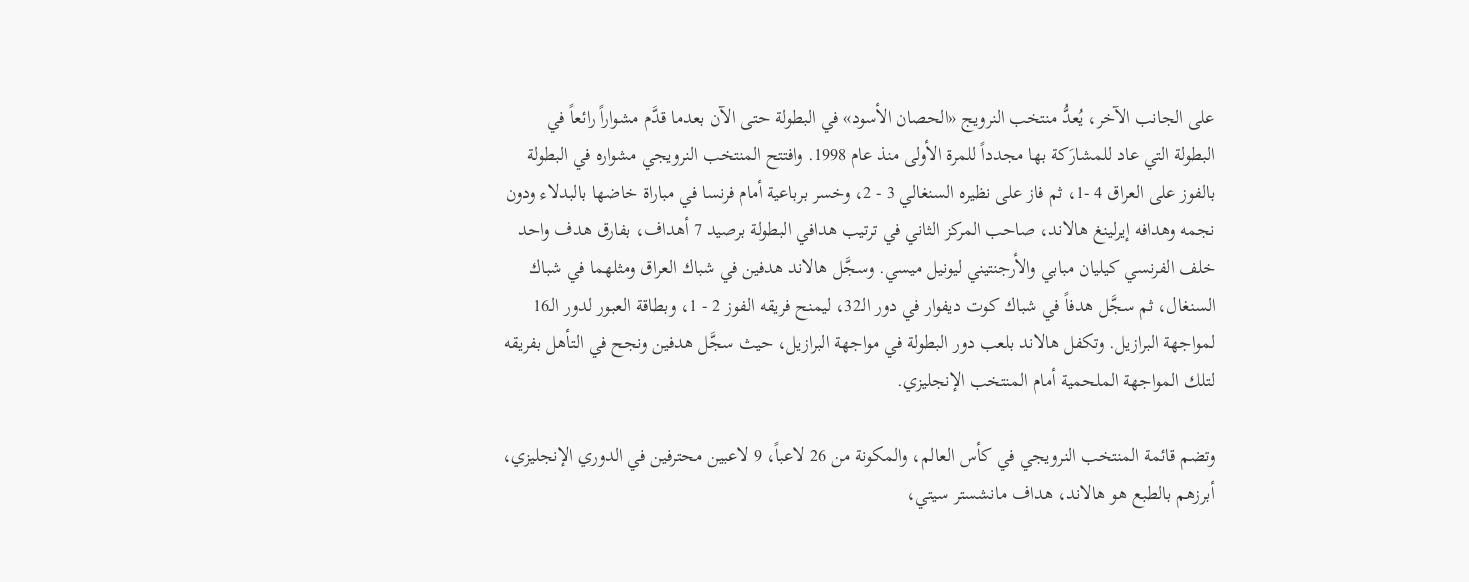على الجانب الآخر، يُعدُّ منتخب النرويج «الحصان الأسود» في البطولة حتى الآن بعدما قدَّم مشواراً رائعاً في البطولة التي عاد للمشارَكة بها مجدداً للمرة الأولى منذ عام 1998. وافتتح المنتخب النرويجي مشواره في البطولة بالفوز على العراق 4 -1، ثم فاز على نظيره السنغالي 3 - 2، وخسر برباعية أمام فرنسا في مباراة خاضها بالبدلاء ودون نجمه وهدافه إيرلينغ هالاند، صاحب المركز الثاني في ترتيب هدافي البطولة برصيد 7 أهداف، بفارق هدف واحد خلف الفرنسي كيليان مبابي والأرجنتيني ليونيل ميسي. وسجَّل هالاند هدفين في شباك العراق ومثلهما في شباك السنغال، ثم سجَّل هدفاً في شباك كوت ديفوار في دور الـ32، ليمنح فريقه الفوز 2 - 1، وبطاقة العبور لدور الـ16 لمواجهة البرازيل. وتكفل هالاند بلعب دور البطولة في مواجهة البرازيل، حيث سجَّل هدفين ونجح في التأهل بفريقه لتلك المواجهة الملحمية أمام المنتخب الإنجليزي.

وتضم قائمة المنتخب النرويجي في كأس العالم، والمكونة من 26 لاعباً، 9 لاعبين محترفين في الدوري الإنجليزي، أبرزهم بالطبع هو هالاند، هداف مانشستر سيتي،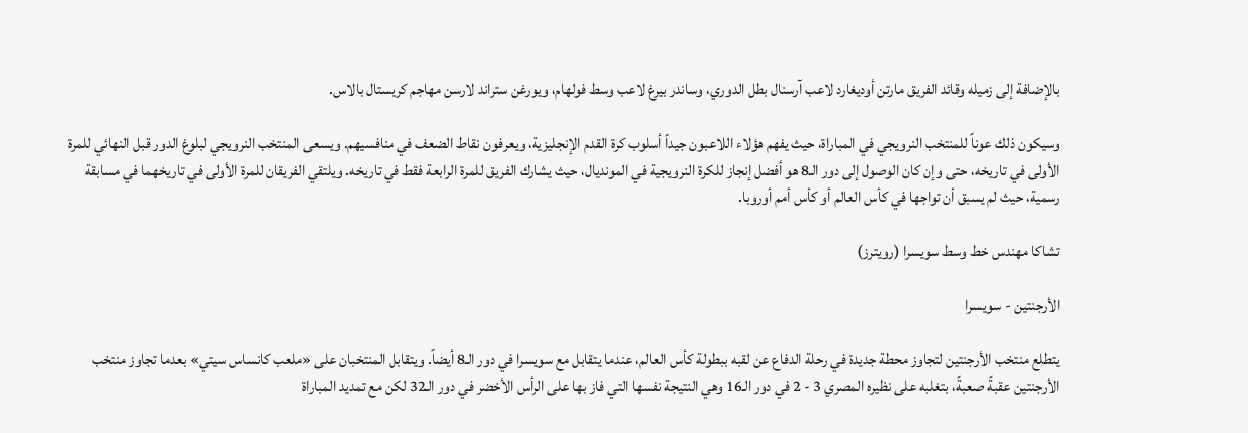بالإضافة إلى زميله وقائد الفريق مارتن أوديغارد لاعب آرسنال بطل الدوري، وساندر بيرغ لاعب وسط فولهام، ويورغن ستراند لارسن مهاجم كريستال بالاس.

وسيكون ذلك عوناً للمنتخب النرويجي في المباراة، حيث يفهم هؤلاء اللاعبون جيداً أسلوب كرة القدم الإنجليزية، ويعرفون نقاط الضعف في منافسيهم. ويسعى المنتخب النرويجي لبلوغ الدور قبل النهائي للمرة الأولى في تاريخه، حتى وإن كان الوصول إلى دور الـ8 هو أفضل إنجاز للكرة النرويجية في المونديال، حيث يشارك الفريق للمرة الرابعة فقط في تاريخه. ويلتقي الفريقان للمرة الأولى في تاريخهما في مسابقة رسمية، حيث لم يسبق أن تواجها في كأس العالم أو كأس أمم أوروبا.

تشاكا مهندس خط وسط سويسرا (رويترز)

الأرجنتين - سويسرا

يتطلع منتخب الأرجنتين لتجاوز محطة جديدة في رحلة الدفاع عن لقبه ببطولة كأس العالم، عندما يتقابل مع سويسرا في دور الـ8 أيضاً. ويتقابل المنتخبان على «ملعب كانساس سيتي» بعدما تجاوز منتخب الأرجنتين عقبةً صعبةً، بتغلبه على نظيره المصري 3 - 2 في دور الـ16 وهي النتيجة نفسها التي فاز بها على الرأس الأخضر في دور الـ32 لكن مع تمديد المباراة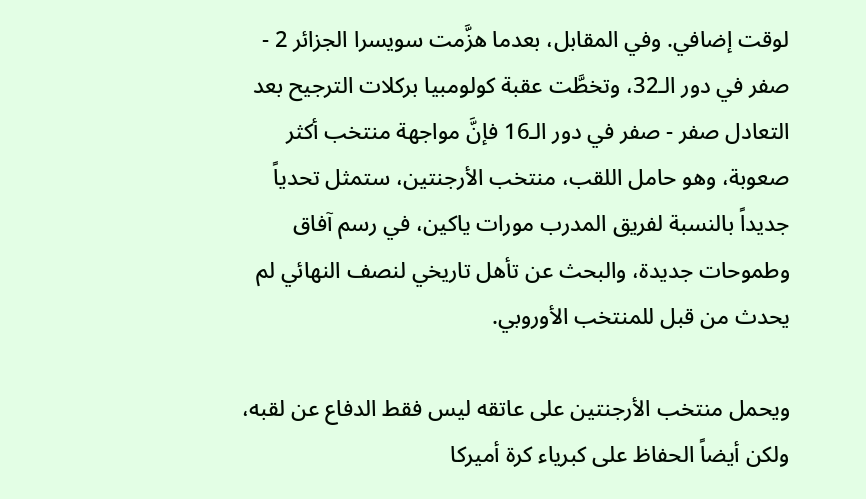لوقت إضافي. وفي المقابل، بعدما هزَّمت سويسرا الجزائر 2 - صفر في دور الـ32، وتخطَّت عقبة كولومبيا بركلات الترجيح بعد التعادل صفر - صفر في دور الـ16 فإنَّ مواجهة منتخب أكثر صعوبة، وهو حامل اللقب، منتخب الأرجنتين، ستمثل تحدياً جديداً بالنسبة لفريق المدرب مورات ياكين، في رسم آفاق وطموحات جديدة، والبحث عن تأهل تاريخي لنصف النهائي لم يحدث من قبل للمنتخب الأوروبي.

ويحمل منتخب الأرجنتين على عاتقه ليس فقط الدفاع عن لقبه، ولكن أيضاً الحفاظ على كبرياء كرة أميركا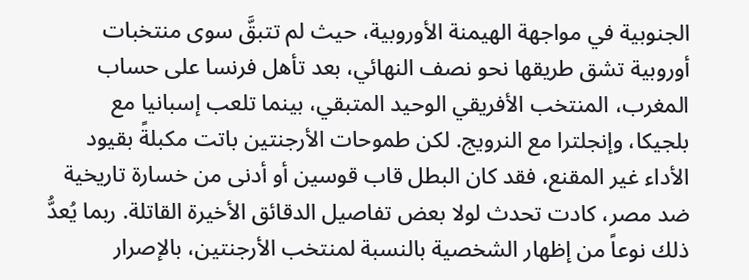الجنوبية في مواجهة الهيمنة الأوروبية، حيث لم تتبقَّ سوى منتخبات أوروبية تشق طريقها نحو نصف النهائي، بعد تأهل فرنسا على حساب المغرب، المنتخب الأفريقي الوحيد المتبقي، بينما تلعب إسبانيا مع بلجيكا، وإنجلترا مع النرويج. لكن طموحات الأرجنتين باتت مكبلةً بقيود الأداء غير المقنع، فقد كان البطل قاب قوسين أو أدنى من خسارة تاريخية ضد مصر، كادت تحدث لولا بعض تفاصيل الدقائق الأخيرة القاتلة. ربما يُعدُّ ذلك نوعاً من إظهار الشخصية بالنسبة لمنتخب الأرجنتين، بالإصرار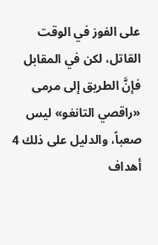على الفوز في الوقت القاتل، لكن في المقابل فإنَّ الطريق إلى مرمى «راقصي التانغو» ليس صعباً، والدليل على ذلك 4 أهداف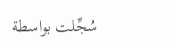سُجِّلت بواسطة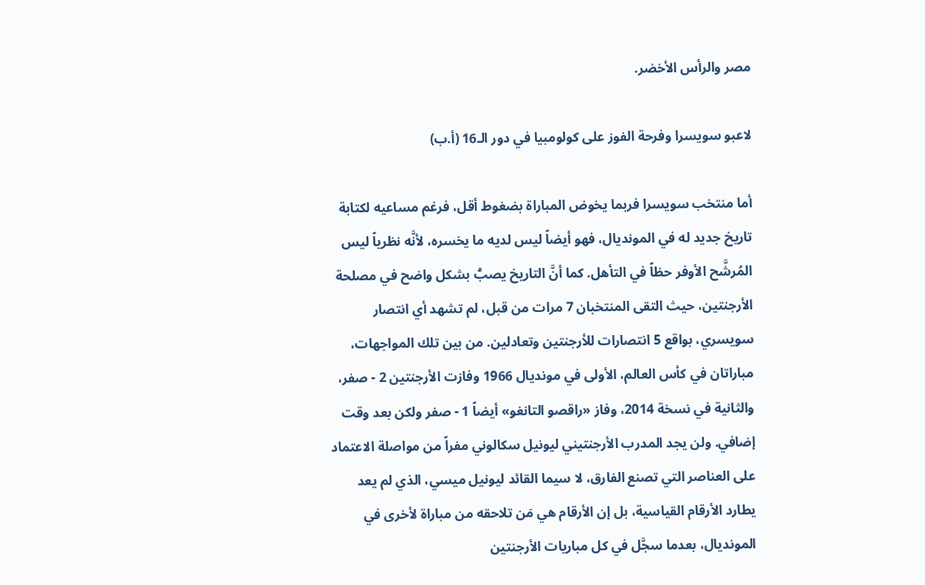مصر والرأس الأخضر.

لاعبو سويسرا وفرحة الفوز على كولومبيا في دور الـ16 (أ.ب)

أما منتخب سويسرا فربما يخوض المباراة بضغوط أقل، فرغم مساعيه لكتابة تاريخ جديد له في المونديال، فهو أيضاً ليس لديه ما يخسره، لأنَّه نظرياً ليس المُرشَّح الأوفر حظاً في التأهل. كما أنَّ التاريخ يصبُّ بشكل واضح في مصلحة الأرجنتين، حيث التقى المنتخبان 7 مرات من قبل، لم تشهد أي انتصار سويسري، بواقع 5 انتصارات للأرجنتين وتعادلين. من بين تلك المواجهات، مباراتان في كأس العالم، الأولى في مونديال 1966 وفازت الأرجنتين 2 - صفر، والثانية في نسخة 2014، وفاز «راقصو التانغو» أيضاً 1 - صفر ولكن بعد وقت إضافي. ولن يجد المدرب الأرجنتيني ليونيل سكالوني مفراً من مواصلة الاعتماد على العناصر التي تصنع الفارق، لا سيما القائد ليونيل ميسي، الذي لم يعد يطارد الأرقام القياسية، بل إن الأرقام هي مَن تلاحقه من مباراة لأخرى في المونديال، بعدما سجَّل في كل مباريات الأرجنتين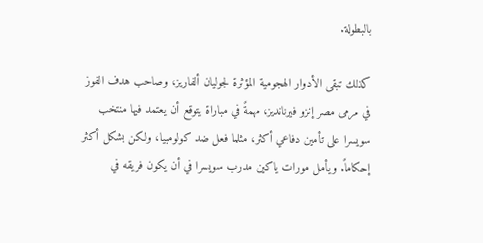بالبطولة.

كذلك تبقى الأدوار الهجومية المؤثرة لجوليان ألفاريز، وصاحب هدف الفوز في مرمى مصر إنزو فيرنانديز، مهمةً في مباراة يتوقع أن يعتمد فيها منتخب سويسرا على تأمين دفاعي أكثر، مثلما فعل ضد كولومبيا، ولكن بشكل أكثر إحكاماً. ويأمل مورات ياكين مدرب سويسرا في أن يكون فريقه في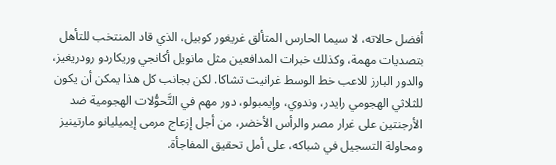أفضل حالاته، لا سيما الحارس المتألق غريغور كوبيل، الذي قاد المنتخب للتأهل بتصديات مهمة، وكذلك خبرات المدافعين مثل مانويل أكانجي وريكاردو رودريغيز، والدور البارز للاعب خط الوسط غرانيت تشاكا. لكن بجانب كل هذا يمكن أن يكون للثلاثي الهجومي رايدر، وندوي، وإيمبولو، دور مهم في التَّحوُّلات الهجومية ضد الأرجنتين على غرار مصر والرأس الأخضر، من أجل إزعاج مرمى إيميليانو مارتينيز ومحاولة التسجيل في شباكه، على أمل تحقيق المفاجأة.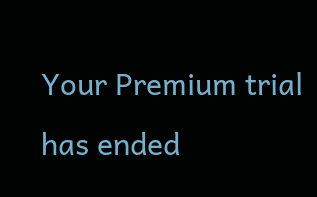Your Premium trial has ended